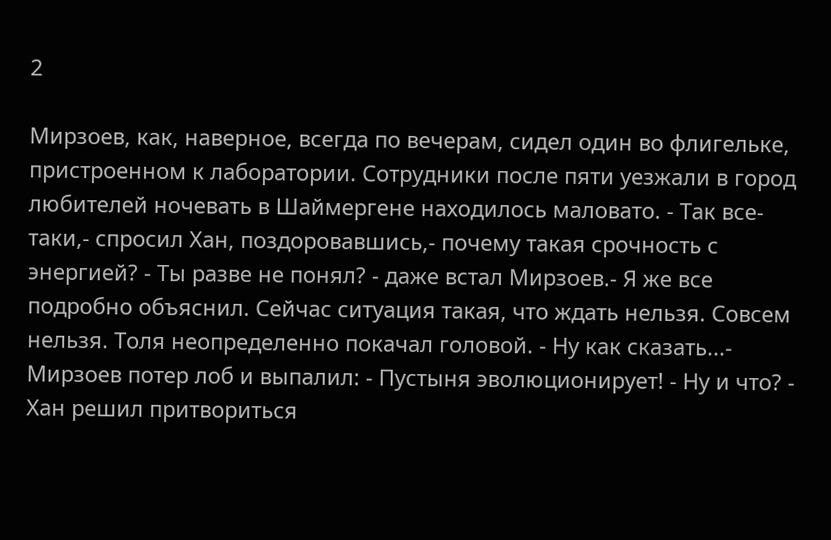2

Мирзоев, как, наверное, всегда по вечерам, сидел один во флигельке, пристроенном к лаборатории. Сотрудники после пяти уезжали в город любителей ночевать в Шаймергене находилось маловато. - Так все-таки,- спросил Хан, поздоровавшись,- почему такая срочность с энергией? - Ты разве не понял? - даже встал Мирзоев.- Я же все подробно объяснил. Сейчас ситуация такая, что ждать нельзя. Совсем нельзя. Толя неопределенно покачал головой. - Ну как сказать...- Мирзоев потер лоб и выпалил: - Пустыня эволюционирует! - Ну и что? - Хан решил притвориться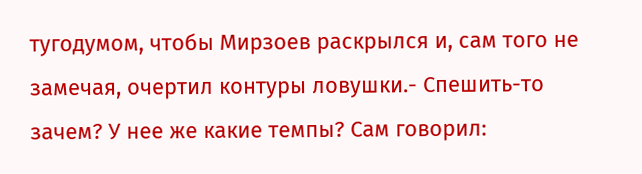тугодумом, чтобы Мирзоев раскрылся и, сам того не замечая, очертил контуры ловушки.- Спешить-то зачем? У нее же какие темпы? Сам говорил: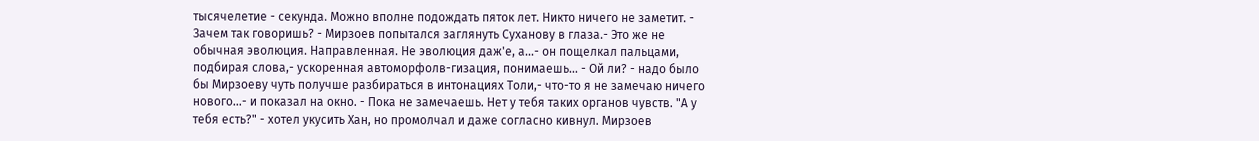тысячелетие - секунда. Можно вполне подождать пяток лет. Никто ничего не заметит. - Зачем так говоришь? - Мирзоев попытался заглянуть Суханову в глаза.- Это же не обычная эволюция. Направленная. Не эволюция даж'е, а...- он пощелкал пальцами, подбирая слова,- ускоренная автоморфолв-гизация, понимаешь... - Ой ли? - надо было бы Мирзоеву чуть получше разбираться в интонациях Толи,- что-то я не замечаю ничего нового...- и показал на окно. - Пока не замечаешь. Нет у тебя таких органов чувств. "А у тебя есть?" - хотел укусить Хан, но промолчал и даже согласно кивнул. Мирзоев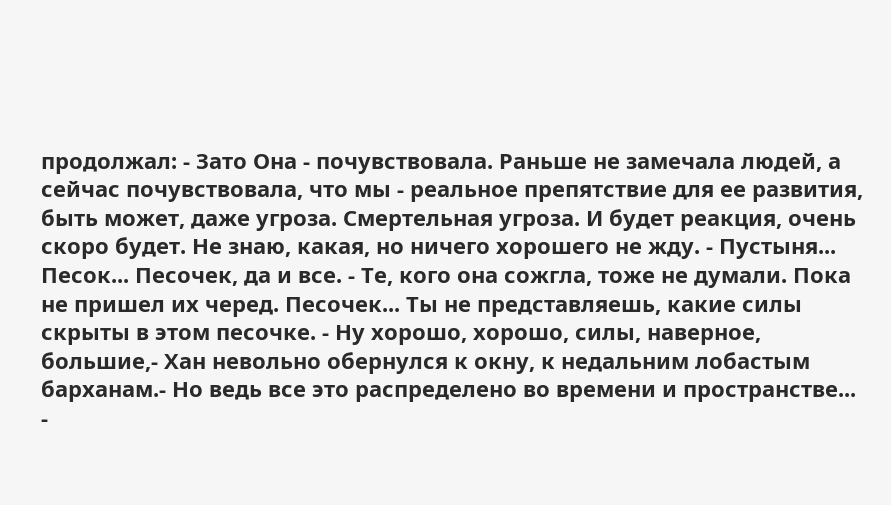продолжал: - Зато Она - почувствовала. Раньше не замечала людей, а сейчас почувствовала, что мы - реальное препятствие для ее развития, быть может, даже угроза. Смертельная угроза. И будет реакция, очень скоро будет. Не знаю, какая, но ничего хорошего не жду. - Пустыня... Песок... Песочек, да и все. - Те, кого она сожгла, тоже не думали. Пока не пришел их черед. Песочек... Ты не представляешь, какие силы скрыты в этом песочке. - Ну хорошо, хорошо, силы, наверное, большие,- Хан невольно обернулся к окну, к недальним лобастым барханам.- Но ведь все это распределено во времени и пространстве... -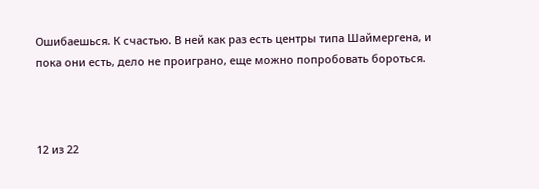Ошибаешься. К счастью. В ней как раз есть центры типа Шаймергена, и пока они есть, дело не проиграно, еще можно попробовать бороться.



12 из 22